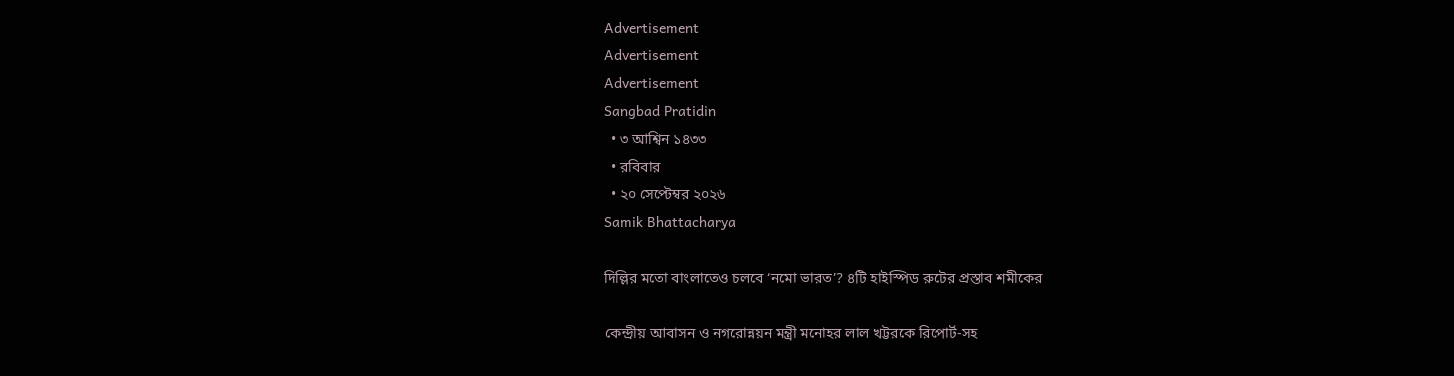Advertisement
Advertisement
Advertisement
Sangbad Pratidin
  • ৩ আশ্বিন ১৪৩৩
  • রবিবার
  • ২০ সেপ্টেম্বর ২০২৬
Samik Bhattacharya

দিল্লির মতো বাংলাতেও চলবে ‘নমো ভারত’? ৪টি হাইস্পিড রুটের প্রস্তাব শমীকের

কেন্দ্রীয় আবাসন ও নগরোন্নয়ন মন্ত্রী মনোহর লাল খট্টরকে রিপোর্ট-সহ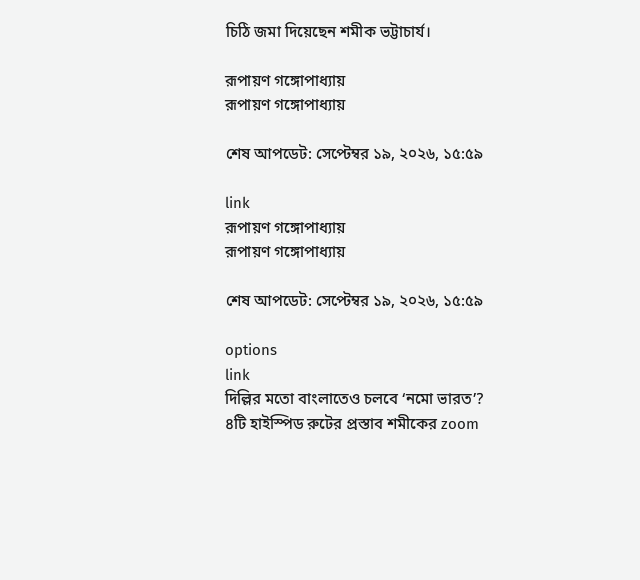চিঠি জমা দিয়েছেন শমীক ভট্টাচার্য।

রূপায়ণ গঙ্গোপাধ্যায়
রূপায়ণ গঙ্গোপাধ্যায়

শেষ আপডেট: সেপ্টেম্বর ১৯, ২০২৬, ১৫:৫৯

link
রূপায়ণ গঙ্গোপাধ্যায়
রূপায়ণ গঙ্গোপাধ্যায়

শেষ আপডেট: সেপ্টেম্বর ১৯, ২০২৬, ১৫:৫৯

options
link
দিল্লির মতো বাংলাতেও চলবে ‘নমো ভারত’? ৪টি হাইস্পিড রুটের প্রস্তাব শমীকের zoom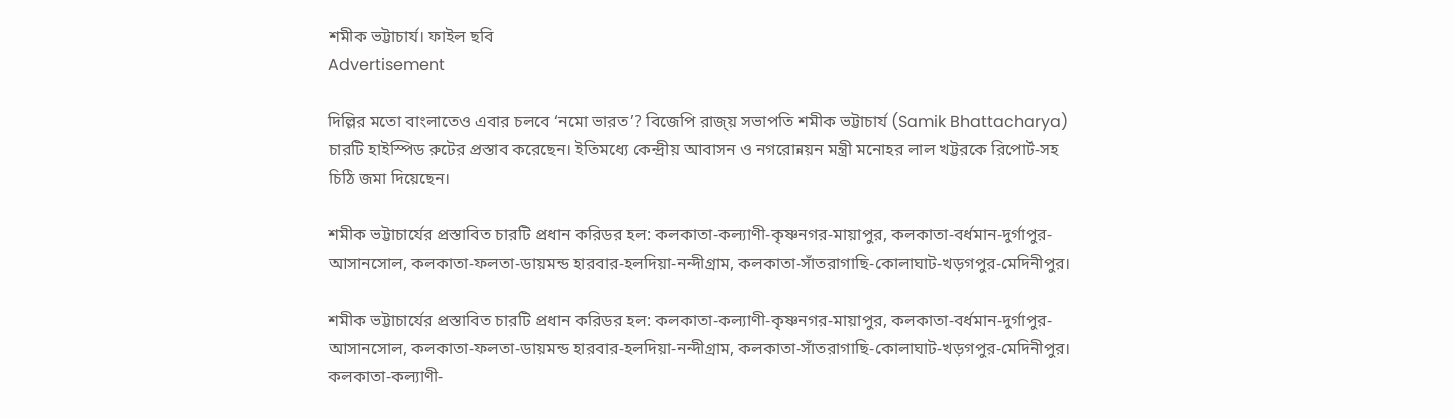শমীক ভট্টাচার্য। ফাইল ছবি
Advertisement

দিল্লির মতো বাংলাতেও এবার চলবে ‘নমো ভারত’? বিজেপি রাজ্য় সভাপতি শমীক ভট্টাচার্য (Samik Bhattacharya) চারটি হাইস্পিড রুটের প্রস্তাব করেছেন। ইতিমধ্যে কেন্দ্রীয় আবাসন ও নগরোন্নয়ন মন্ত্রী মনোহর লাল খট্টরকে রিপোর্ট-সহ চিঠি জমা দিয়েছেন।

শমীক ভট্টাচার্যের প্রস্তাবিত চারটি প্রধান করিডর হল: কলকাতা-কল্যাণী-কৃষ্ণনগর-মায়াপুর, কলকাতা-বর্ধমান-দুর্গাপুর-আসানসোল, কলকাতা-ফলতা-ডায়মন্ড হারবার-হলদিয়া-নন্দীগ্রাম, কলকাতা-সাঁতরাগাছি-কোলাঘাট-খড়গপুর-মেদিনীপুর।

শমীক ভট্টাচার্যের প্রস্তাবিত চারটি প্রধান করিডর হল: কলকাতা-কল্যাণী-কৃষ্ণনগর-মায়াপুর, কলকাতা-বর্ধমান-দুর্গাপুর-আসানসোল, কলকাতা-ফলতা-ডায়মন্ড হারবার-হলদিয়া-নন্দীগ্রাম, কলকাতা-সাঁতরাগাছি-কোলাঘাট-খড়গপুর-মেদিনীপুর। কলকাতা-কল্যাণী-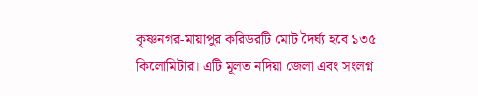কৃষ্ণনগর-মায়াপুর করিডরটি মোট দৈর্ঘ্য হবে ১৩৫ কিলোমিটার। এটি মূলত নদিয়া জেলা এবং সংলগ্ন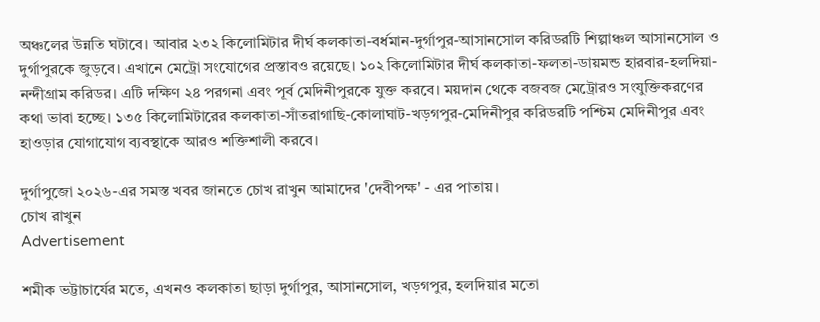অঞ্চলের উন্নতি ঘটাবে। আবার ২৩২ কিলোমিটার দীর্ঘ কলকাতা-বর্ধমান-দুর্গাপুর-আসানসোল করিডরটি শিল্পাঞ্চল আসানসোল ও দুর্গাপুরকে জুড়বে। এখানে মেট্রো সংযোগের প্রস্তাবও রয়েছে। ১০২ কিলোমিটার দীর্ঘ কলকাতা-ফলতা-ডায়মন্ড হারবার-হলদিয়া-নন্দীগ্রাম করিডর। এটি দক্ষিণ ২৪ পরগনা এবং পূর্ব মেদিনীপুরকে যুক্ত করবে। ময়দান থেকে বজবজ মেট্রোরও সংযুক্তিকরণের কথা ভাবা হচ্ছে। ১৩৫ কিলোমিটারের কলকাতা-সাঁতরাগাছি-কোলাঘাট-খড়গপুর-মেদিনীপুর করিডরটি পশ্চিম মেদিনীপুর এবং হাওড়ার যোগাযোগ ব্যবস্থাকে আরও শক্তিশালী করবে।

দুর্গাপুজো ২০২৬-এর সমস্ত খবর জানতে চোখ রাখুন আমাদের 'দেবীপক্ষ' - এর পাতায়।
চোখ রাখুন
Advertisement

শমীক ভট্টাচার্যের মতে, এখনও কলকাতা ছাড়া দুর্গাপুর, আসানসোল, খড়গপুর, হলদিয়ার মতো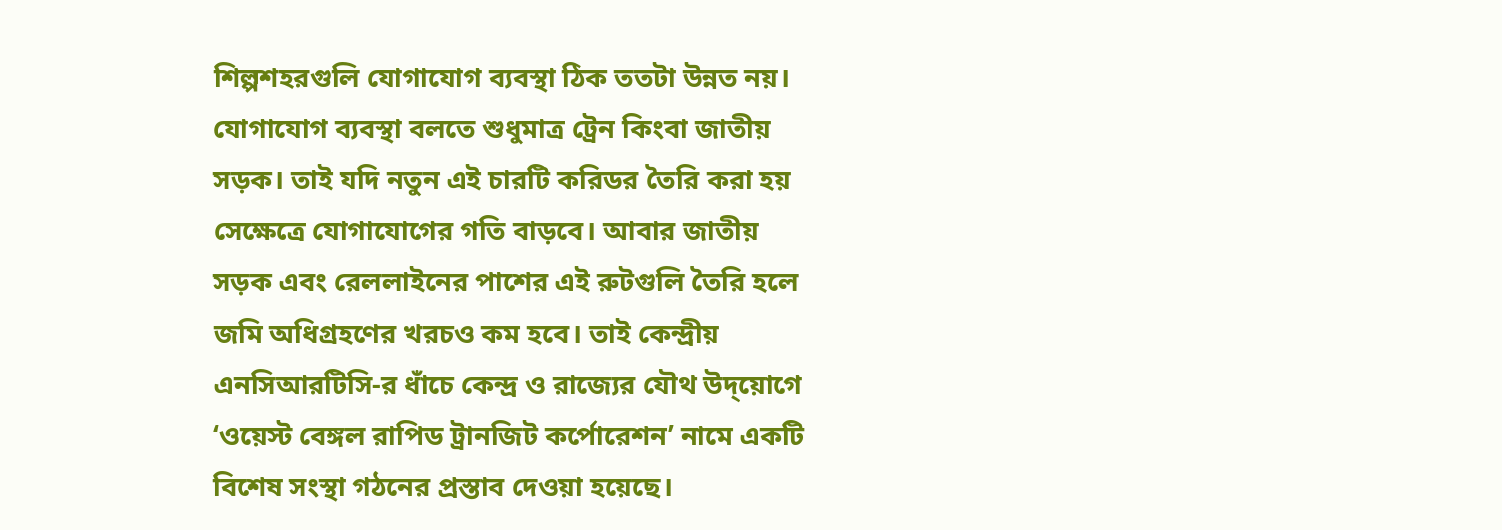শিল্পশহরগুলি যোগাযোগ ব্যবস্থা ঠিক ততটা উন্নত নয়। যোগাযোগ ব্যবস্থা বলতে শুধুমাত্র ট্রেন কিংবা জাতীয় সড়ক। তাই যদি নতুন এই চারটি করিডর তৈরি করা হয় সেক্ষেত্রে যোগাযোগের গতি বাড়বে। আবার জাতীয় সড়ক এবং রেললাইনের পাশের এই রুটগুলি তৈরি হলে জমি অধিগ্রহণের খরচও কম হবে। তাই কেন্দ্রীয় এনসিআরটিসি-র ধাঁচে কেন্দ্র ও রাজ্যের যৌথ উদ্য়োগে ‘ওয়েস্ট বেঙ্গল রাপিড ট্রানজিট কর্পোরেশন’ নামে একটি বিশেষ সংস্থা গঠনের প্রস্তাব দেওয়া হয়েছে।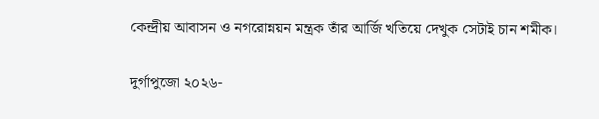কেন্দ্রীয় আবাসন ও নগরোন্নয়ন মন্ত্রক তাঁর আর্জি খতিয়ে দেখুক সেটাই চান শমীক।

দুর্গাপুজো ২০২৬-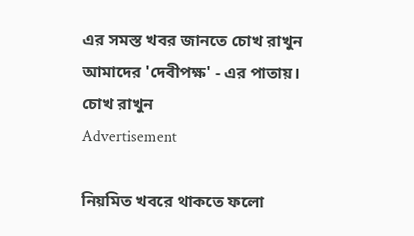এর সমস্ত খবর জানতে চোখ রাখুন আমাদের 'দেবীপক্ষ' - এর পাতায়।
চোখ রাখুন
Advertisement

নিয়মিত খবরে থাকতে ফলো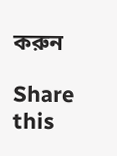করুন

Share this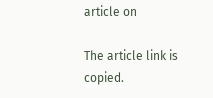article on

The article link is copied.